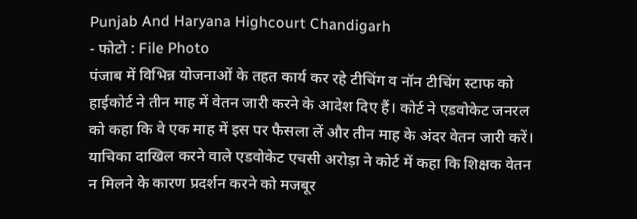Punjab And Haryana Highcourt Chandigarh
- फोटो : File Photo
पंजाब में विभिन्न योजनाओं के तहत कार्य कर रहे टीचिंग व नॉन टीचिंग स्टाफ को हाईकोर्ट ने तीन माह में वेतन जारी करने के आदेश दिए हैं। कोर्ट ने एडवोकेट जनरल को कहा कि वे एक माह में इस पर फैसला लें और तीन माह के अंदर वेतन जारी करें।
याचिका दाखिल करने वाले एडवोकेट एचसी अरोड़ा ने कोर्ट में कहा कि शिक्षक वेतन न मिलने के कारण प्रदर्शन करने को मजबूर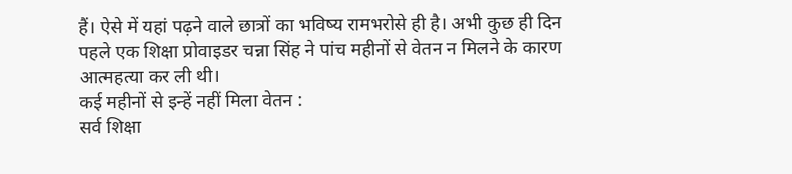हैं। ऐसे में यहां पढ़ने वाले छात्रों का भविष्य रामभरोसे ही है। अभी कुछ ही दिन पहले एक शिक्षा प्रोवाइडर चन्ना सिंह ने पांच महीनों से वेतन न मिलने के कारण आत्महत्या कर ली थी।
कई महीनों से इन्हें नहीं मिला वेतन :
सर्व शिक्षा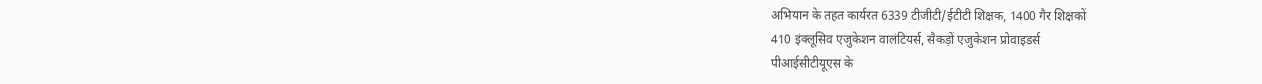अभियान के तहत कार्यरत 6339 टीजीटी/ईटीटी शिक्षक, 1400 गैर शिक्षकों
410 इंक्लूसिव एजुकेशन वालंटियर्स, सैकड़ों एजुकेशन प्रोवाइडर्स
पीआईसीटीयूएस के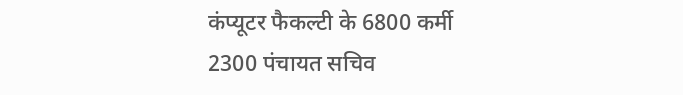कंप्यूटर फैकल्टी के 6800 कर्मी
2300 पंचायत सचिव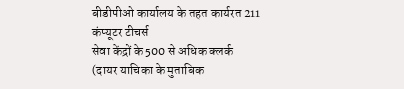बीडीपीओ कार्यालय के तहत कार्यरत 211 कंप्यूटर टीचर्स
सेवा केंद्रों के 500 से अधिक क्लर्क
(दायर याचिका के मुताबिक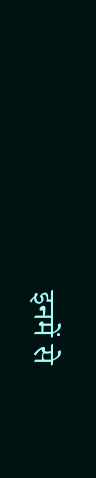इनमें से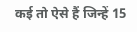कई तो ऐसे हैं जिन्हें 15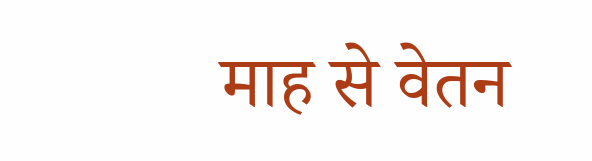माह से वेतन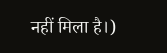नहीं मिला है।)